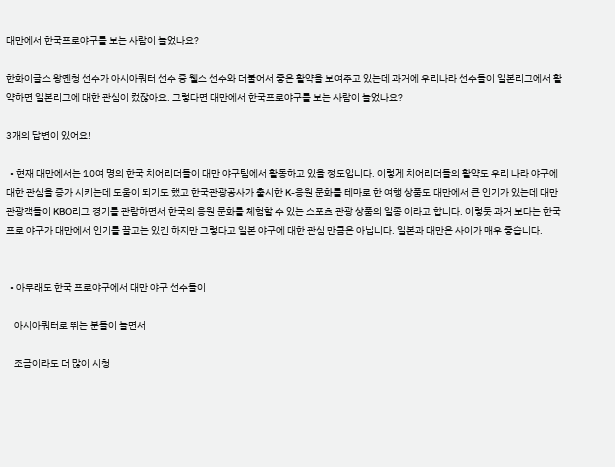대만에서 한국프로야구를 보는 사람이 늘었나요?

한화이글스 왕옌청 선수가 아시아쿼터 선수 중 웰스 선수와 더불어서 좋은 활약을 보여주고 있는데 과거에 우리나라 선수들이 일본리그에서 활약하면 일본리그에 대한 관심이 컸잖아요. 그렇다면 대만에서 한국프로야구를 보는 사람이 늘었나요?

3개의 답변이 있어요!

  • 현재 대만에서는 10여 명의 한국 치어리더들이 대만 야구팀에서 활동하고 있을 정도입니다. 이렇게 치어리더들의 활약도 우리 나라 야구에 대한 관심을 증가 시키는데 도움이 되기도 했고 한국관광공사가 출시한 K-응원 문화를 테마로 한 여행 상품도 대만에서 큰 인기가 있는데 대만 관광객들이 KBO리그 경기를 관람하면서 한국의 응원 문화를 체험할 수 있는 스포츠 관광 상품의 일종 이라고 합니다. 이렇듯 과거 보다는 한국 프로 야구가 대만에서 인기를 끌고는 있긴 하지만 그렇다고 일본 야구에 대한 관심 만큼은 아닙니다. 일본과 대만은 사이가 매우 좋습니다.


  • 아무래도 한국 프로야구에서 대만 야구 선수들이

    아시아쿼터로 뛰는 분들이 늘면서

    조금이라도 더 많이 시청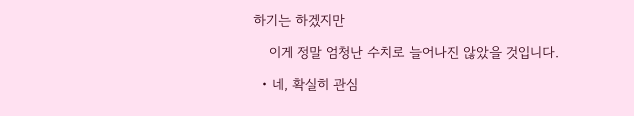하기는 하겠지만

    이게 정말 엄청난 수치로 늘어나진 않았을 것입니다.

  • 네, 확실히 관심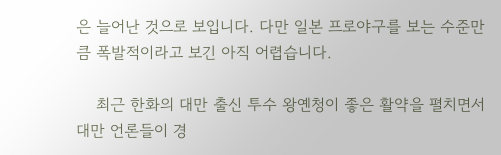은 늘어난 것으로 보입니다. 다만 일본 프로야구를 보는 수준만큼 폭발적이라고 보긴 아직 어렵습니다.

    최근 한화의 대만 출신 투수 왕옌청이 좋은 활약을 펼치면서 대만 언론들이 경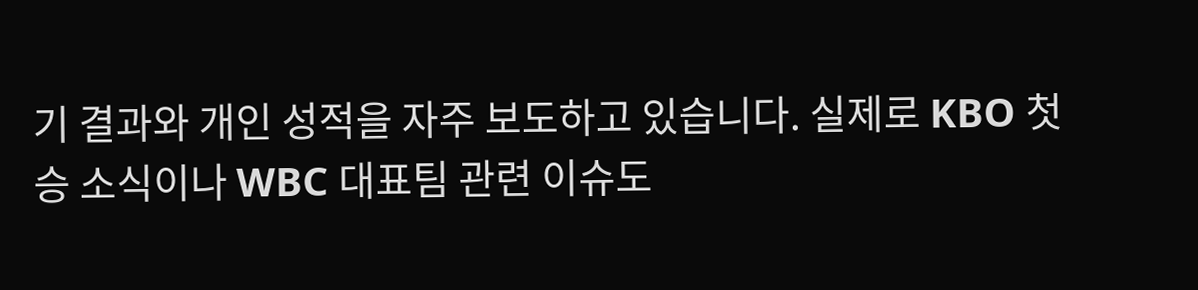기 결과와 개인 성적을 자주 보도하고 있습니다. 실제로 KBO 첫 승 소식이나 WBC 대표팀 관련 이슈도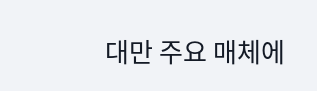대만 주요 매체에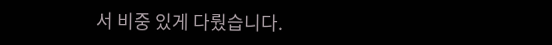서 비중 있게 다뤘습니다.